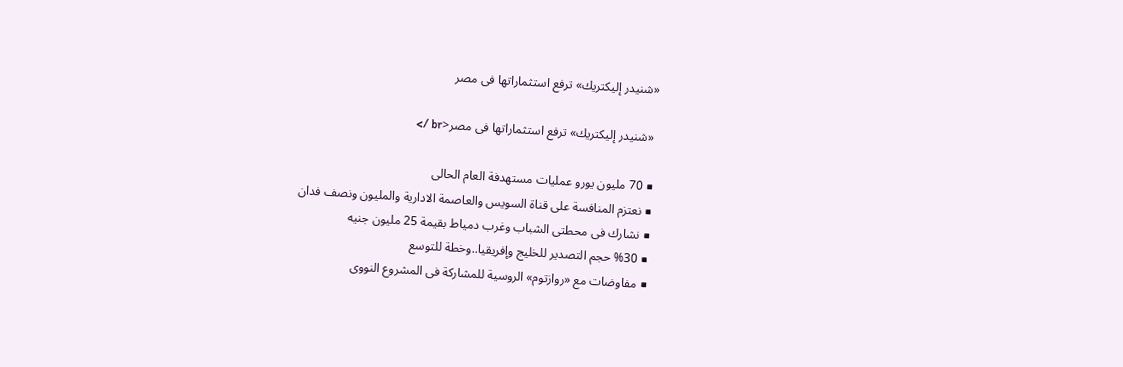«شنيدر إليكتريك» ترفع استثماراتها فى مصر

 «شنيدر إليكتريك» ترفع استثماراتها فى مصر<br />

■ 70 مليون يورو عمليات مستهدفة العام الحالى
■ نعتزم المنافسة على قناة السويس والعاصمة الادارية والمليون ونصف فدان
■ نشارك فى محطتى الشباب وغرب دمياط بقيمة 25 مليون جنيه
■ %30 حجم التصدير للخليج وإفريقيا..وخطة للتوسع
■ مفاوضات مع «روازتوم» الروسية للمشاركة فى المشروع النووى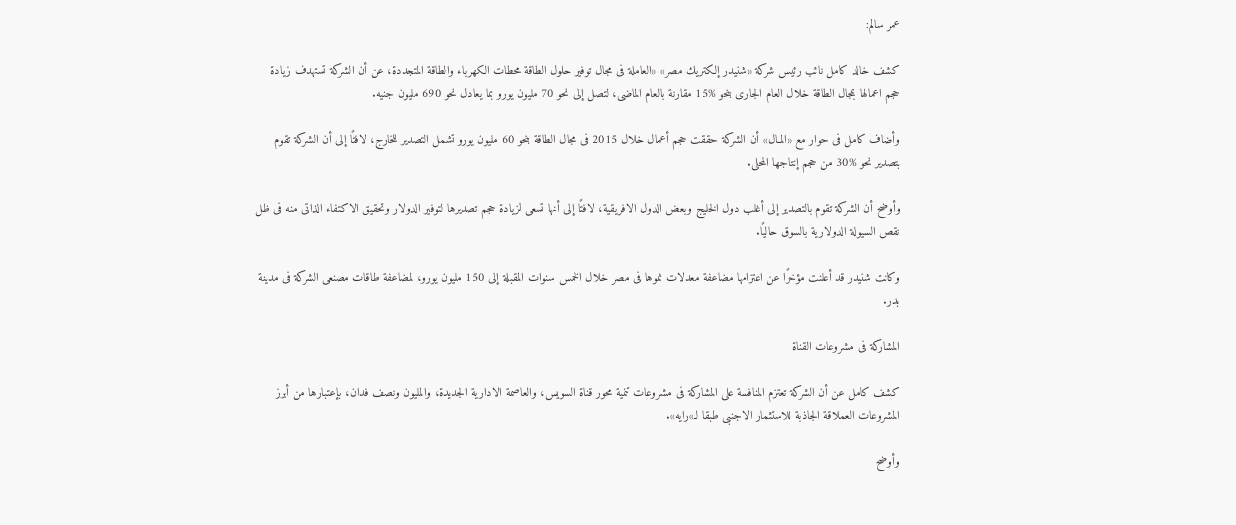عمر سالم:

كشف خالد كامل نائب رئيس شركة «شنيدر إلكتريك مصر» «العاملة فى مجال توفير حلول الطاقة محطات الكهرباء والطاقة المتجددة، عن أن الشركة تستهدف زيادة حجم اعمالها بمجال الطاقة خلال العام الجارى بنحو %15 مقارنة بالعام الماضى، لتصل إلى نحو 70 مليون يورو بما يعادل نحو 690 مليون جنيه.

وأضاف كامل فى حوار مع «المـال» أن الشركة حققت حجم أعمال خلال 2015 فى مجال الطاقة بنحو 60 مليون يورو تشمل التصدير للخارج، لافتًا إلى أن الشركة تقوم بتصدير نحو %30 من حجم إنتاجها المحلى.

وأوضح أن الشركة تقوم بالتصدير إلى أغلب دول الخليج وبعض الدول الافريقية، لافتًا إلى أنها تسعى لزيادة حجم تصديرها لتوفير الدولار وتحقيق الاكتفاء الذاتى منه فى ظل نقص السيولة الدولارية بالسوق حاليًا.

وكانت شنيدر قد أعلنت مؤخرًا عن اعتزامها مضاعفة معدلات نموها فى مصر خلال الخمس سنوات المقبلة إلى 150 مليون يورو، لمضاعفة طاقات مصنعى الشركة فى مدينة بدر.

المشاركة فى مشروعات القناة

كشف كامل عن أن الشركة تعتزم المنافسة على المشاركة فى مشروعات تنمية محور قناة السويس، والعاصمة الادارية الجديدة، والمليون ونصف فدان، بإعتبارها من أبرز المشروعات العملاقة الجاذبة للاستثمار الاجنبى طبقا لـ»رايه».

وأوضح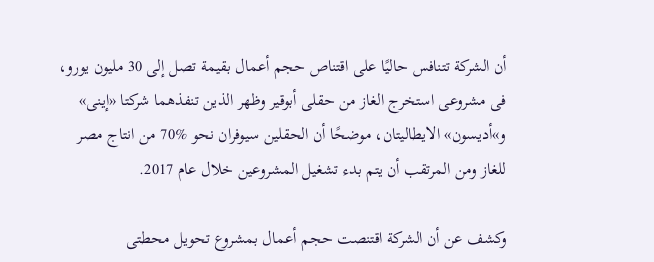أن الشركة تتنافس حاليًا على اقتناص حجم أعمال بقيمة تصل إلى 30 مليون يورو، فى مشروعى استخرج الغاز من حقلى أبوقير وظهر الذين تنفذهما شركتا «إينى» و»أديسون» الايطاليتان، موضحًا أن الحقلين سيوفران نحو %70 من انتاج مصر للغاز ومن المرتقب أن يتم بدء تشغيل المشروعين خلال عام 2017.

وكشف عن أن الشركة اقتنصت حجم أعمال بمشروع تحويل محطتى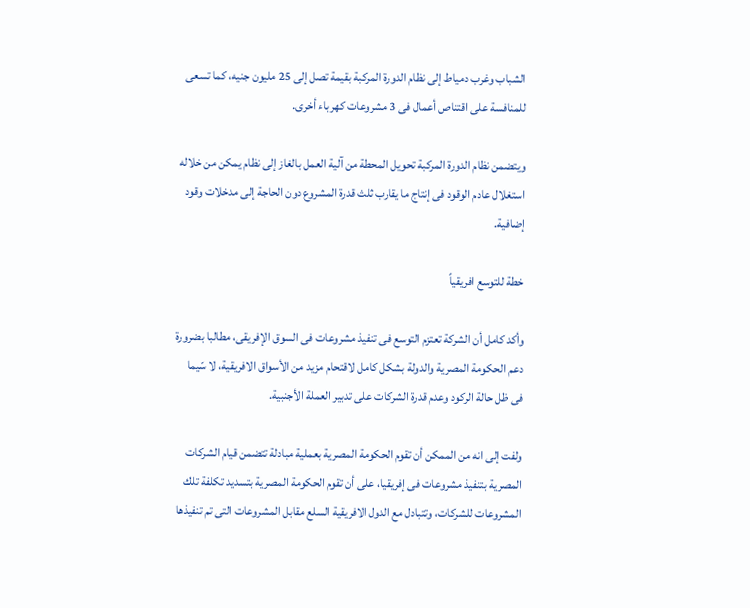الشباب وغرب دمياط إلى نظام الدورة المركبة بقيمة تصل إلى 25 مليون جنيه، كما تسعى للمنافسة على اقتناص أعمال فى 3 مشروعات كهرباء أخرى.

ويتضمن نظام الدورة المركبة تحويل المحطة من آلية العمل بالغاز إلى نظام يمكن من خلاله استغلال عادم الوقود فى إنتاج ما يقارب ثلث قدرة المشروع دون الحاجة إلى مدخلات وقود إضافية.

خطة للتوسع افريقياً

وأكد كامل أن الشركة تعتزم التوسع فى تنفيذ مشروعات فى السوق الإفريقى، مطالبا بضرورة دعم الحكومة المصرية والدولة بشكل كامل لاقتحام مزيد من الأسواق الافريقية، لا سّيما فى ظل حالة الركود وعدم قدرة الشركات على تدبير العملة الأجنبية.

ولفت إلى انه من الممكن أن تقوم الحكومة المصرية بعملية مبادلة تتضمن قيام الشركات المصرية بتنفيذ مشروعات فى إفريقيا، على أن تقوم الحكومة المصرية بتسديد تكلفة تلك المشروعات للشركات، وتتبادل مع الدول الافريقية السلع مقابل المشروعات التى تم تنفيذها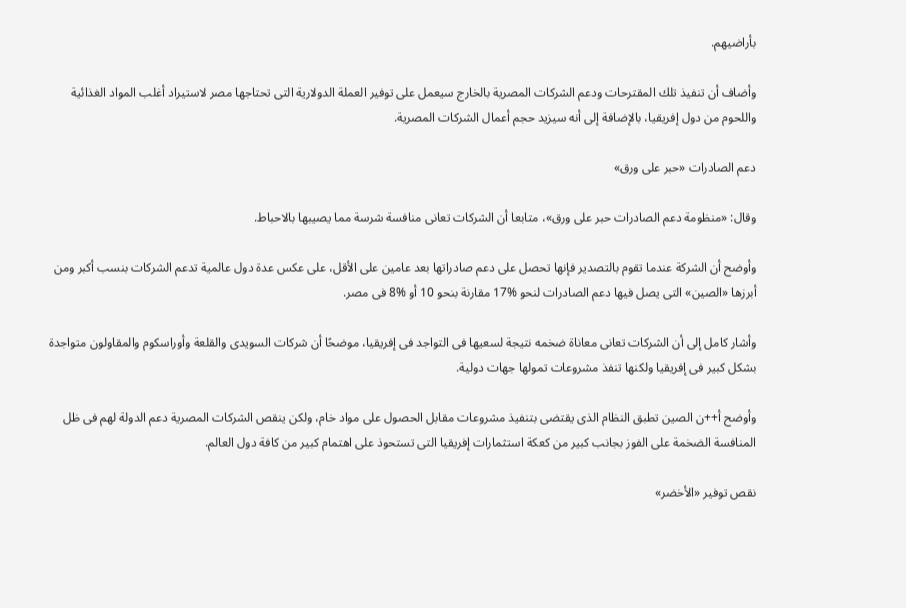بأراضيهم.

وأضاف أن تنفيذ تلك المقترحات ودعم الشركات المصرية بالخارج سيعمل على توفير العملة الدولارية التى تحتاجها مصر لاستيراد أغلب المواد الغذائية واللحوم من دول إفريقيا، بالإضافة إلى أنه سيزيد حجم أعمال الشركات المصرية.

دعم الصادرات «حبر على ورق»

وقال: «منظومة دعم الصادرات حبر على ورق»، متابعا أن الشركات تعانى منافسة شرسة مما يصيبها بالاحباط.

وأوضح أن الشركة عندما تقوم بالتصدير فإنها تحصل على دعم صادراتها بعد عامين على الأقل، على عكس عدة دول عالمية تدعم الشركات بنسب أكبر ومن أبرزها «الصين» التى يصل فيها دعم الصادرات لنحو %17 مقارنة بنحو 10 أو %8 فى مصر.

وأشار كامل إلى أن الشركات تعانى معاناة ضخمه نتيجة لسعيها فى التواجد فى إفريقيا، موضحًا أن شركات السويدى والقلعة وأوراسكوم والمقاولون متواجدة بشكل كبير فى إفريقيا ولكنها تنفذ مشروعات تمولها جهات دولية.

وأوضح أ++ن الصين تطبق النظام الذى يقتضى بتنفيذ مشروعات مقابل الحصول على مواد خام، ولكن ينقص الشركات المصرية دعم الدولة لهم فى ظل المنافسة الضخمة على الفوز بجانب كبير من كعكة استثمارات إفريقيا التى تستحوذ على اهتمام كبير من كافة دول العالم.

نقص توفير «الأخضر»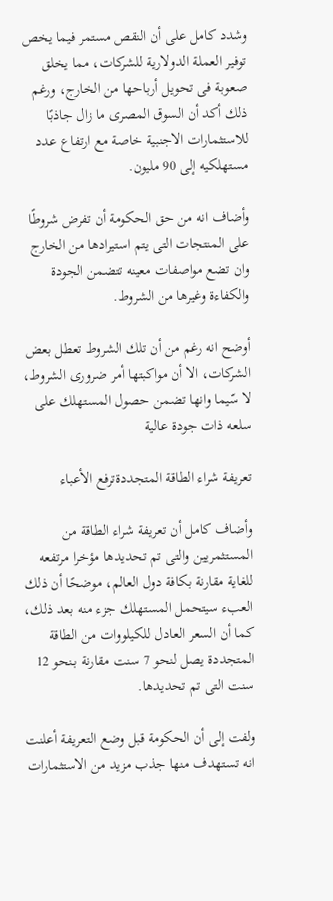وشدد كامل على أن النقص مستمر فيما يخص توفير العملة الدولارية للشركات، مما يخلق صعوبة فى تحويل أرباحها من الخارج، ورغم ذلك أكد أن السوق المصرى ما زال جاذبًا للاستثمارات الاجنبية خاصة مع ارتفاع عدد مستهلكيه إلى 90 مليون.

وأضاف انه من حق الحكومة أن تفرض شروطًا على المنتجات التى يتم استيرادها من الخارج وان تضع مواصفات معينه تتضمن الجودة والكفاءة وغيرها من الشروط.

أوضح انه رغم من أن تلك الشروط تعطل بعض الشركات، الا أن مواكبتها أمر ضرورى الشروط، لا سّيما وانها تضمن حصول المستهلك على سلعه ذات جودة عالية

تعريفة شراء الطاقة المتجددةترفع الأعباء

وأضاف كامل أن تعريفة شراء الطاقة من المستثمريين والتى تم تحديدها مؤخرا مرتفعه للغاية مقارنة بكافة دول العالم، موضحًا أن ذلك العبء سيتحمل المستهلك جزء منه بعد ذلك، كما أن السعر العادل للكيلووات من الطاقة المتجددة يصل لنحو 7 سنت مقارنة بـنحو 12 سنت التى تم تحديدها.

ولفت إلى أن الحكومة قبل وضع التعريفة أعلنت انه تستهدف منها جذب مزيد من الاستثمارات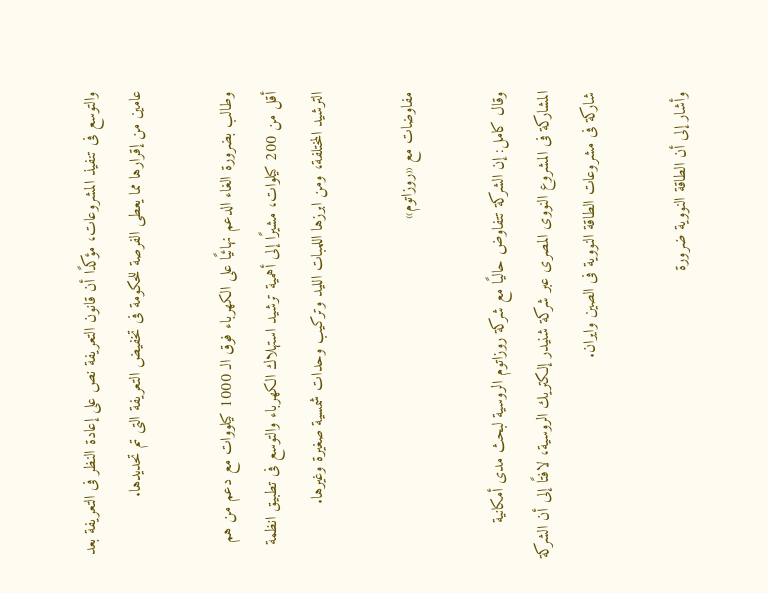والتوسع فى تنفيذ المشروعات، مؤكدًا أن قانون التعريفة نص على إعادة النظر فى التعريفة بعد عامين من إقرارها مما يعطى الفرصة للحكومة فى تخفيض التعريفة التى تم تحديدها.

وطالب بضرورة الغاء الدعم نهائيًا على الكهرباء فوق الـ 1000 كيلووات مع دعم من هم أقل من 200 كيلوات، مشيرًا إلى أهمية ترشيد استهلاك الكهرباء والتوسع فى تطبيق انظمة الترشيد المختلفة، ومن ابرزها اللمبات الليد وتركيب وحدات شمسية صغيرة وغيرها.

مفاوضات مع «روزاتوم»

وقال كامل: إن الشركة تتفاوض حاليًا مع شركة روزاتوم الروسية لبحث مدى أمكانية المشاركة فى المشروع النووى المصرى عبر شركة شنيدر إلكتريك الروسية، لافتًا إلى أن الشركة شاركة فى مشروعات الطاقة النووية فى الصين وايران.

وأشار إلى أن الطاقة النووية ضرورة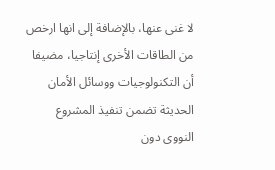لا غنى عنها، بالإضافة إلى انها ارخص من الطاقات الأخرى إنتاجيا، مضيفا أن التكنولوجيات ووسائل الأمان الحديثة تضمن تنفيذ المشروع النووى دون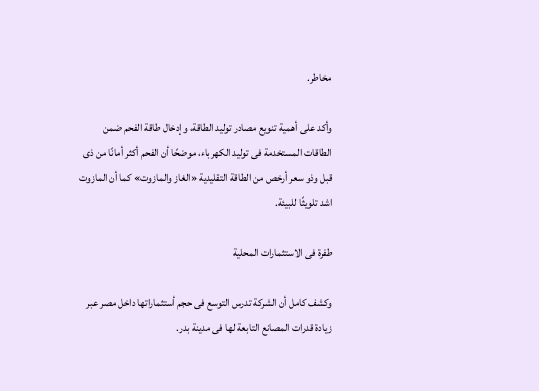مخاطر.

وأكد على أهمية تنويع مصادر توليد الطاقة، وإدخال طاقة الفحم ضمن الطاقات المستخدمة فى توليد الكهرباء، موضحًا أن الفحم أكثر أمانًا من ذى قبل وذو سعر أرخص من الطاقة التقليدية «الغاز والمازوت» كما أن المازوت اشد تلويثًا للبيئة.

طفرة فى الاستثمارات المحلية

وكشف كامل أن الشركة تدرس التوسع فى حجم أستثماراتها داخل مصر عبر زيادة قدرات المصانع التابعة لها فى مدينة بدر.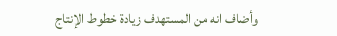وأضاف انه من المستهدف زيادة خطوط الإنتاج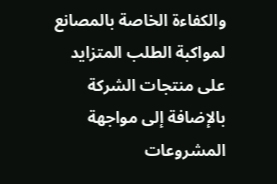والكفاءة الخاصة بالمصانع لمواكبة الطلب المتزايد على منتجات الشركة بالإضافة إلى مواجهة المشروعات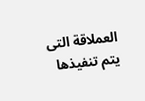العملاقة التى يتم تنفيذها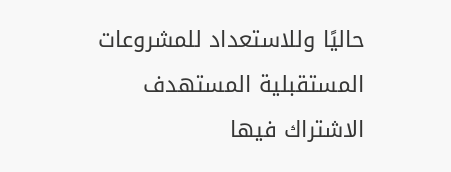حاليًا وللاستعداد للمشروعات المستقبلية المستهدف الاشتراك فيها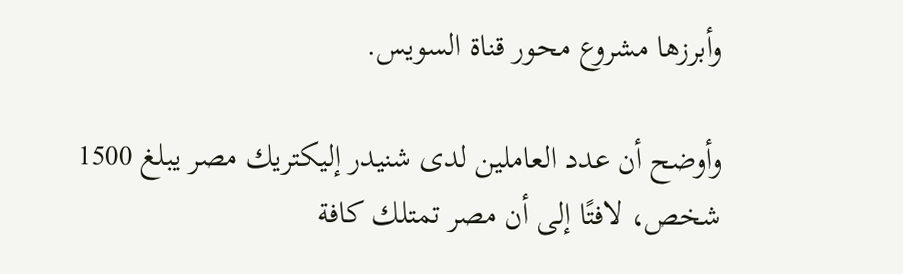وأبرزها مشروع محور قناة السويس.

وأوضح أن عدد العاملين لدى شنيدر إليكتريك مصر يبلغ 1500 شخص، لافتًا إلى أن مصر تمتلك كافة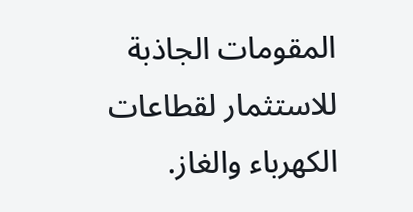المقومات الجاذبة للاستثمار لقطاعات الكهرباء والغاز.